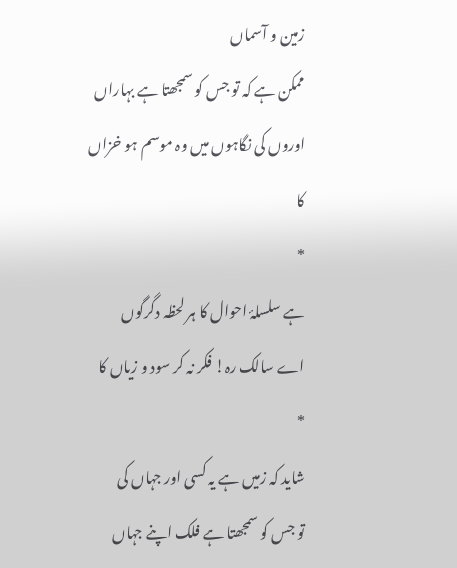زمین و آسماں
ممکن ہے کہ تو جس کو سمجھتا ہے بہاراں
اوروں کی نگاہوں میں وہ موسم ہو خزاں کا
*
ہے سلسلۂ احوال کا ہر لحظہ دگرگوں
اے سالک رہ! فکر نہ کر سود و زیاں کا
*
شاید کہ زمیں ہے یہ کسی اور جہاں کی
تو جس کو سمجھتا ہے فلک اپنے جہاں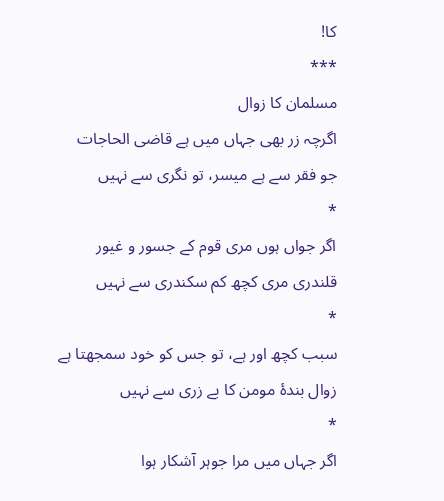کا!
***
مسلمان کا زوال
اگرچہ زر بھی جہاں میں ہے قاضی الحاجات
جو فقر سے ہے میسر، تو نگری سے نہیں
*
اگر جواں ہوں مری قوم کے جسور و غیور
قلندری مری کچھ کم سکندری سے نہیں
*
سبب کچھ اور ہے، تو جس کو خود سمجھتا ہے
زوال بندۂ مومن کا بے زری سے نہیں
*
اگر جہاں میں مرا جوہر آشکار ہوا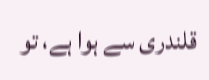قلندری سے ہوا ہے، تو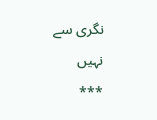نگری سے نہیں
***